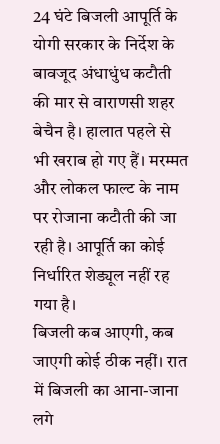24 घंटे बिजली आपूर्ति के योगी सरकार के निर्देश के बावजूद अंधाधुंध कटौती की मार से वाराणसी शहर बेचैन है। हालात पहले से भी खराब हो गए हैं। मरम्मत और लोकल फाल्ट के नाम पर रोजाना कटौती की जा रही है। आपूर्ति का कोई निर्धारित शेड्यूल नहीं रह गया है।
बिजली कब आएगी, कब जाएगी कोई ठीक नहीं। रात में बिजली का आना-जाना लगे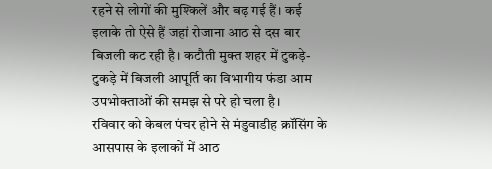रहने से लोगों की मुश्किलें और बढ़ गई हैं। कई इलाके तो ऐसे हैं जहां रोजाना आठ से दस बार बिजली कट रही है। कटौती मुक्त शहर में टुकड़े-टुकड़े में बिजली आपूर्ति का विभागीय फंडा आम उपभोक्ताओं की समझ से परे हो चला है।
रविवार को केबल पंचर होने से मंडुवाडीह क्रॉसिंग के आसपास के इलाकों में आठ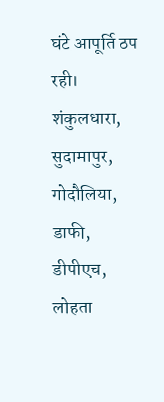घंटे आपूर्ति ठप रही। शंकुलधारा, सुदामापुर, गोदौलिया, डाफी, डीपीएच, लोहता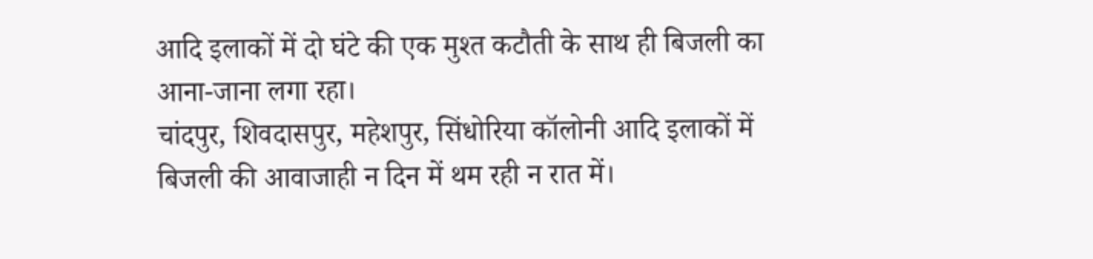आदि इलाकों में दो घंटे की एक मुश्त कटौती के साथ ही बिजली का आना-जाना लगा रहा।
चांदपुर, शिवदासपुर, महेशपुर, सिंधोरिया कॉलोनी आदि इलाकों में बिजली की आवाजाही न दिन में थम रही न रात में।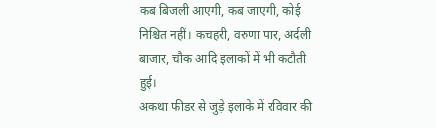कब बिजली आएगी, कब जाएगी, कोई निश्चित नहीं। कचहरी, वरुणा पार, अर्दली बाजार, चौक आदि इलाकों में भी कटौती हुई।
अकथा फीडर से जुड़े इलाके में रविवार की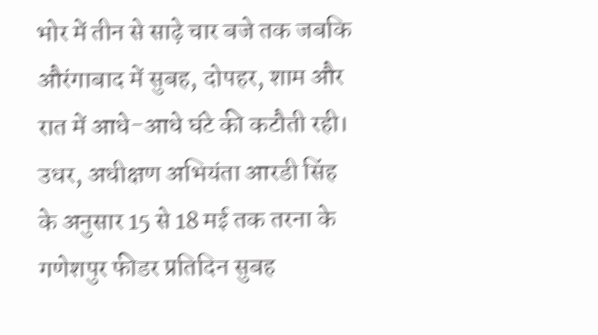भोर में तीन से साढ़े चार बजे तक जबकि औरंगाबाद में सुबह, दोपहर, शाम और रात में आधे-आधे घंटे की कटौती रही।
उधर, अधीक्षण अभियंता आरडी सिंह के अनुसार 15 से 18 मई तक तरना के गणेशपुर फीडर प्रतिदिन सुबह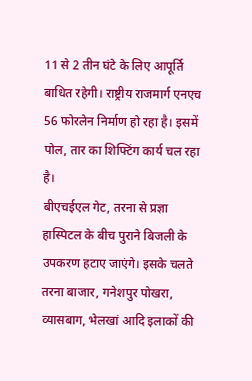11 से 2 तीन घंटे के लिए आपूर्ति बाधित रहेगी। राष्ट्रीय राजमार्ग एनएच 56 फोरलेन निर्माण हो रहा है। इसमें पोल, तार का शिफ्टिंग कार्य चल रहा है।
बीएचईएल गेट, तरना से प्रज्ञा हास्पिटल के बीच पुराने बिजली के उपकरण हटाए जाएंगे। इसके चलते तरना बाजार, गनेशपुर पोखरा, व्यासबाग, भेलखां आदि इलाकों की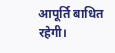आपूर्ति बाधित रहेगी।